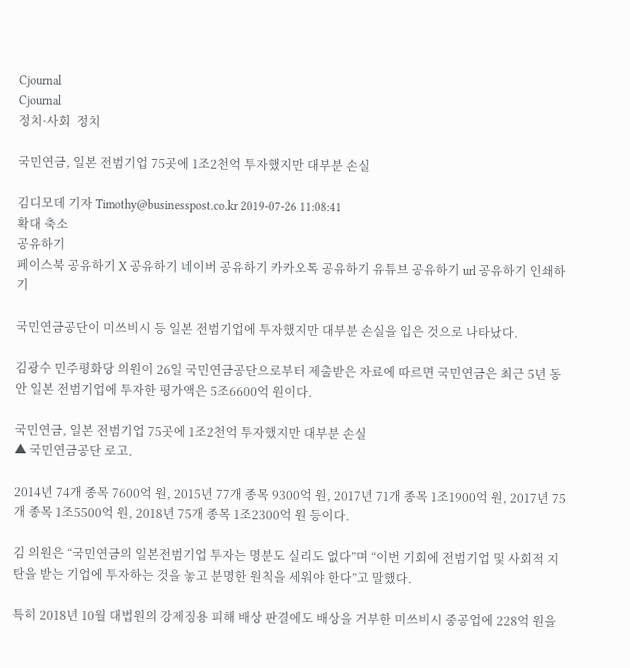Cjournal
Cjournal
정치·사회  정치

국민연금, 일본 전범기업 75곳에 1조2천억 투자했지만 대부분 손실

김디모데 기자 Timothy@businesspost.co.kr 2019-07-26 11:08:41
확대 축소
공유하기
페이스북 공유하기 X 공유하기 네이버 공유하기 카카오톡 공유하기 유튜브 공유하기 url 공유하기 인쇄하기

국민연금공단이 미쓰비시 등 일본 전범기업에 투자했지만 대부분 손실을 입은 것으로 나타났다.

김광수 민주평화당 의원이 26일 국민연금공단으로부터 제출받은 자료에 따르면 국민연금은 최근 5년 동안 일본 전범기업에 투자한 평가액은 5조6600억 원이다.

국민연금, 일본 전범기업 75곳에 1조2천억 투자했지만 대부분 손실
▲ 국민연금공단 로고.

2014년 74개 종목 7600억 원, 2015년 77개 종목 9300억 원, 2017년 71개 종목 1조1900억 원, 2017년 75개 종목 1조5500억 원, 2018년 75개 종목 1조2300억 원 등이다.

김 의원은 “국민연금의 일본전범기업 투자는 명분도 실리도 없다”며 “이번 기회에 전범기업 및 사회적 지탄을 받는 기업에 투자하는 것을 놓고 분명한 원칙을 세워야 한다”고 말했다.

특히 2018년 10월 대법원의 강제징용 피해 배상 판결에도 배상을 거부한 미쓰비시 중공업에 228억 원을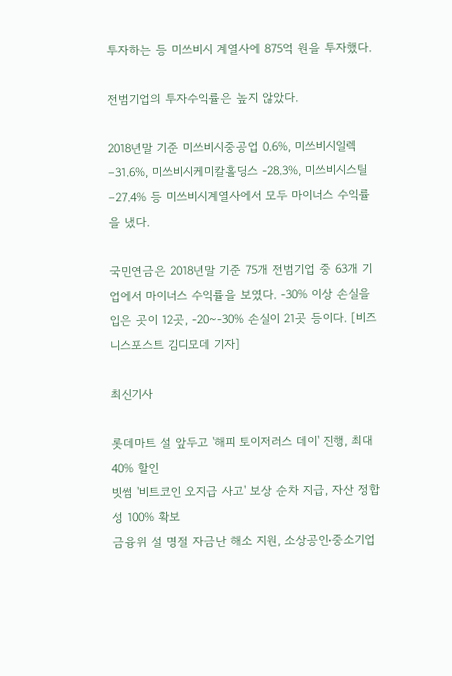투자하는 등 미쓰비시 계열사에 875억 원을 투자했다.

전범기업의 투자수익률은 높지 않았다.

2018년말 기준 미쓰비시중공업 0.6%, 미쓰비시일렉 –31.6%, 미쓰비시케미칼홀딩스 -28.3%, 미쓰비시스틸 –27.4% 등 미쓰비시계열사에서 모두 마이너스 수익률을 냈다.

국민연금은 2018년말 기준 75개 전범기업 중 63개 기업에서 마이너스 수익률을 보였다. -30% 이상 손실을 입은 곳이 12곳, -20~-30% 손실이 21곳 등이다. [비즈니스포스트 김디모데 기자]

최신기사

롯데마트 설 앞두고 '해피 토이저러스 데이' 진행, 최대 40% 할인
빗썸 '비트코인 오지급 사고' 보상 순차 지급, 자산 정합성 100% 확보
금융위 설 명절 자금난 해소 지원, 소상공인ᐧ중소기업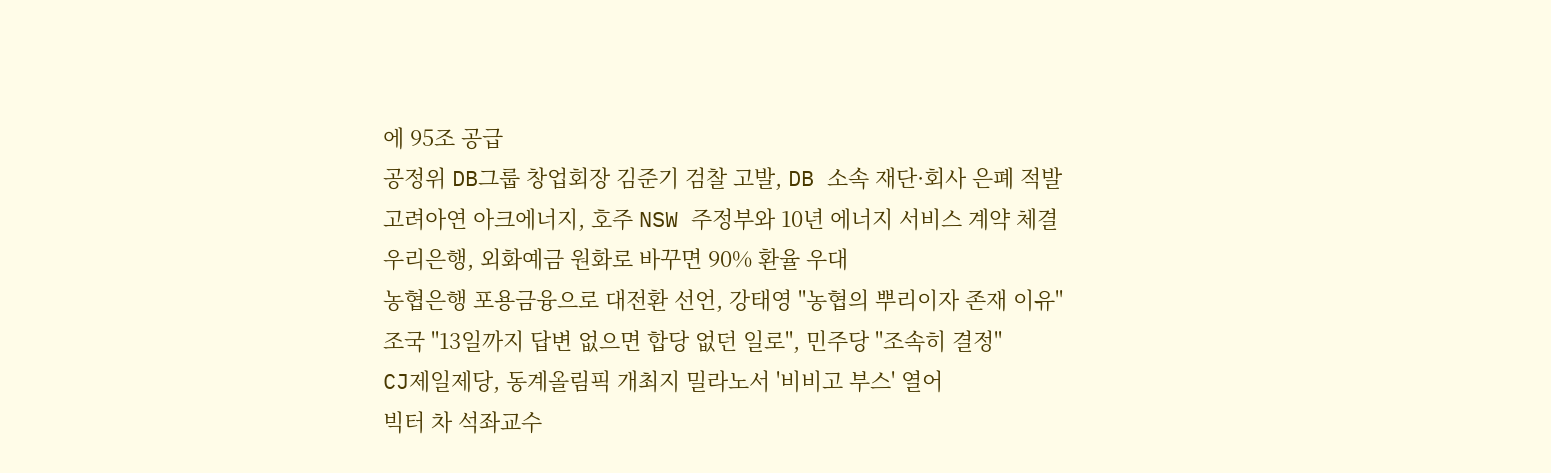에 95조 공급
공정위 DB그룹 창업회장 김준기 검찰 고발, DB 소속 재단·회사 은폐 적발
고려아연 아크에너지, 호주 NSW 주정부와 10년 에너지 서비스 계약 체결
우리은행, 외화예금 원화로 바꾸면 90% 환율 우대
농협은행 포용금융으로 대전환 선언, 강태영 "농협의 뿌리이자 존재 이유"
조국 "13일까지 답변 없으면 합당 없던 일로", 민주당 "조속히 결정"
CJ제일제당, 동계올림픽 개최지 밀라노서 '비비고 부스' 열어
빅터 차 석좌교수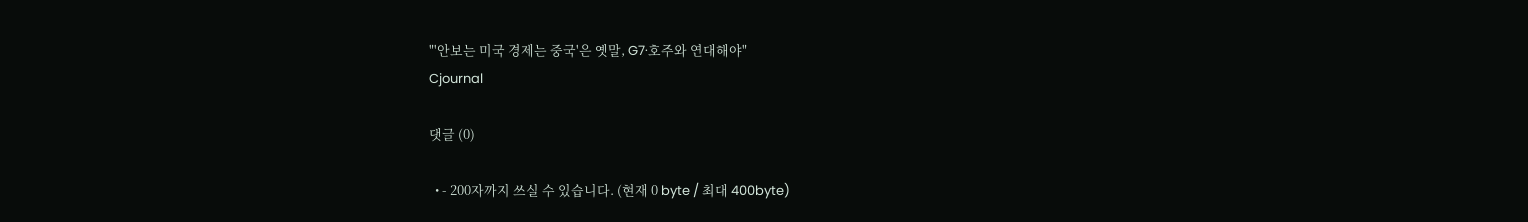"'안보는 미국 경제는 중국'은 옛말, G7·호주와 연대해야"
Cjournal

댓글 (0)

  • - 200자까지 쓰실 수 있습니다. (현재 0 byte / 최대 400byte)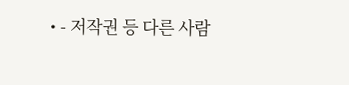• - 저작권 등 다른 사람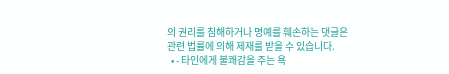의 권리를 침해하거나 명예를 훼손하는 댓글은 관련 법률에 의해 제재를 받을 수 있습니다.
  • - 타인에게 불쾌감을 주는 욕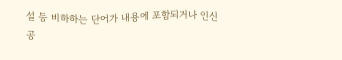설 등 비하하는 단어가 내용에 포함되거나 인신공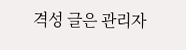격성 글은 관리자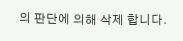의 판단에 의해 삭제 합니다.